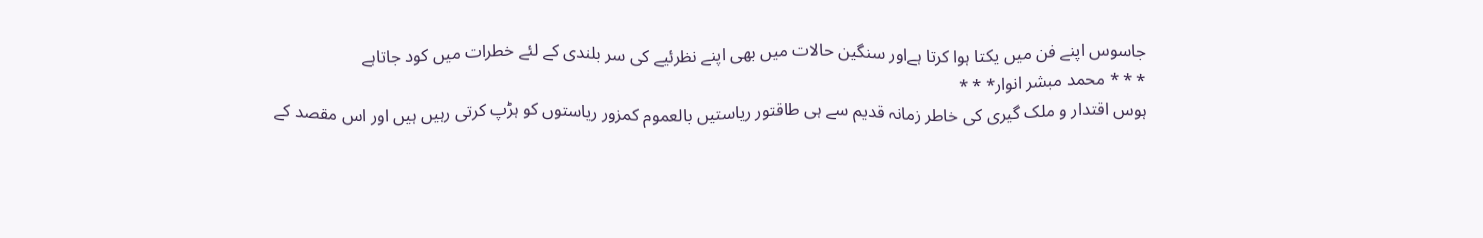جاسوس اپنے فن میں یکتا ہوا کرتا ہےاور سنگین حالات میں بھی اپنے نظرئیے کی سر بلندی کے لئے خطرات میں کود جاتاہے
* * * محمد مبشر انوار* * *
ہوس اقتدار و ملک گیری کی خاطر زمانہ قدیم سے ہی طاقتور ریاستیں بالعموم کمزور ریاستوں کو ہڑپ کرتی رہیں ہیں اور اس مقصد کے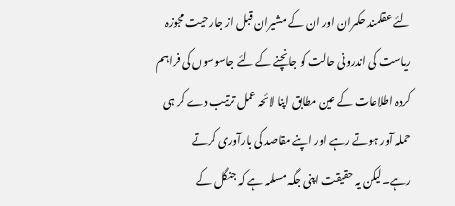لئے عقلمند حکمران اور ان کے مشیران قبل از جارحیت مجوزہ ریاست کی اندرونی حالت کو جانچنے کے لئے جاسوسوں کی فراہم کردہ اطلاعات کے عین مطابق اپنا لائحہ عمل ترتیب دے کر ہی حملہ آور ہوتے رہے اور اپنے مقاصد کی بارآوری کرتے رہے۔لیکن یہ حقیقت اپنی جگہ مسلمہ ہے کہ جنگل کے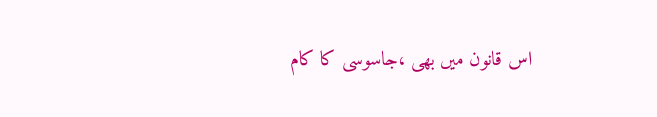اس قانون میں بھی ،جاسوسی کا کام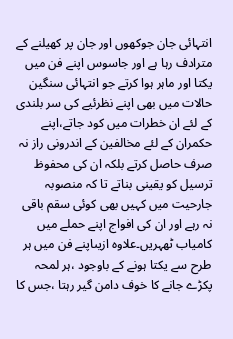انتہائی جان جوکھوں اور جان پر کھیلنے کے مترادف رہا ہے اور جاسوس اپنے فن میں یکتا اور ماہر ہوا کرتے جو انتہائی سنگین حالات میں بھی اپنے نظرئیے کی سر بلندی کے لئے ان خطرات میں کود جاتے،اپنے حکمران کے لئے مخالفین کے اندرونی راز نہ صرف حاصل کرتے بلکہ ان کی محفوظ ترسیل کو یقینی بناتے تا کہ منصوبہ جارحیت میں کہیں بھی کوئی سقم باقی نہ رہے اور ان کی افواج اپنے حملے میں کامیاب ٹھہریں۔علاوہ ازیںاپنے فن میں ہر طرح سے یکتا ہونے کے باوجود ،ہر لمحہ پکڑے جانے کا خوف دامن گیر رہتا ،جس کا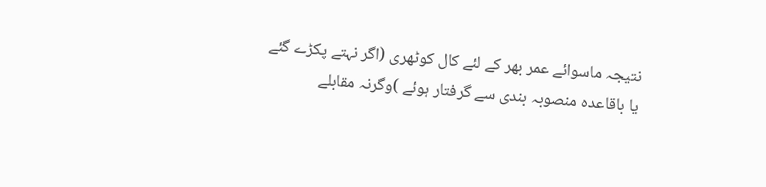نتیجہ ماسوائے عمر بھر کے لئے کال کوٹھری (اگر نہتے پکڑے گئے یا باقاعدہ منصوبہ بندی سے گرفتار ہوئے )وگرنہ مقابلے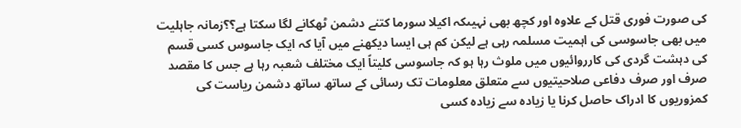کی صورت فوری قتل کے علاوہ اور کچھ بھی نہیںکہ اکیلا سورما کتنے دشمن ٹھکانے لگا سکتا ہے؟؟زمانہ جاہلیت میں بھی جاسوسی کی اہمیت مسلمہ رہی ہے لیکن کم ہی ایسا دیکھنے میں آیا کہ ایک جاسوس کسی قسم کی دہشت گردی کی کارروائیوں میں ملوث رہا ہو کہ جاسوسی کلیتاً ایک مختلف شعبہ رہا ہے جس کا مقصد صرف اور صرف دفاعی صلاحیتیوں سے متعلق معلومات تک رسائی کے ساتھ ساتھ دشمن ریاست کی کمزوریوں کا ادراک حاصل کرنا یا زیادہ سے زیادہ کسی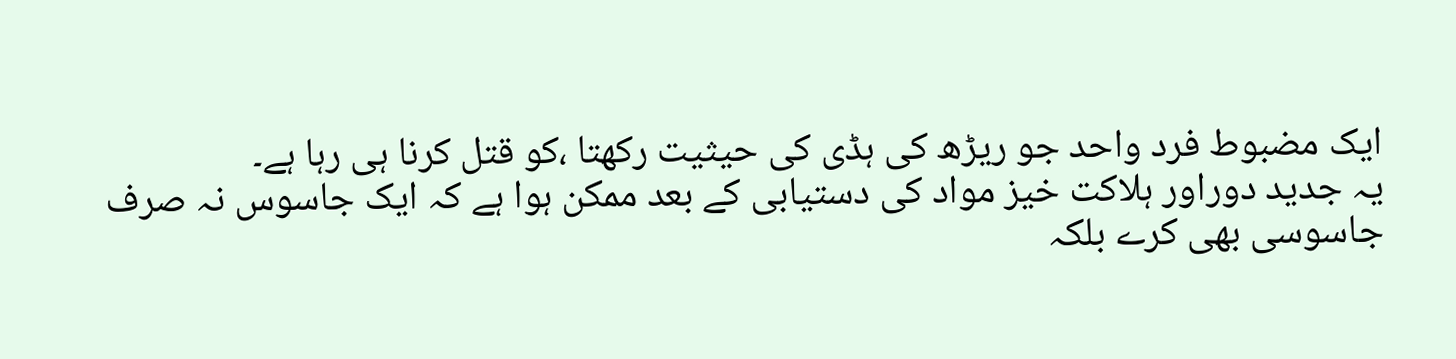ایک مضبوط فرد واحد جو ریڑھ کی ہڈی کی حیثیت رکھتا ،کو قتل کرنا ہی رہا ہے۔
یہ جدید دوراور ہلاکت خیز مواد کی دستیابی کے بعد ممکن ہوا ہے کہ ایک جاسوس نہ صرف جاسوسی بھی کرے بلکہ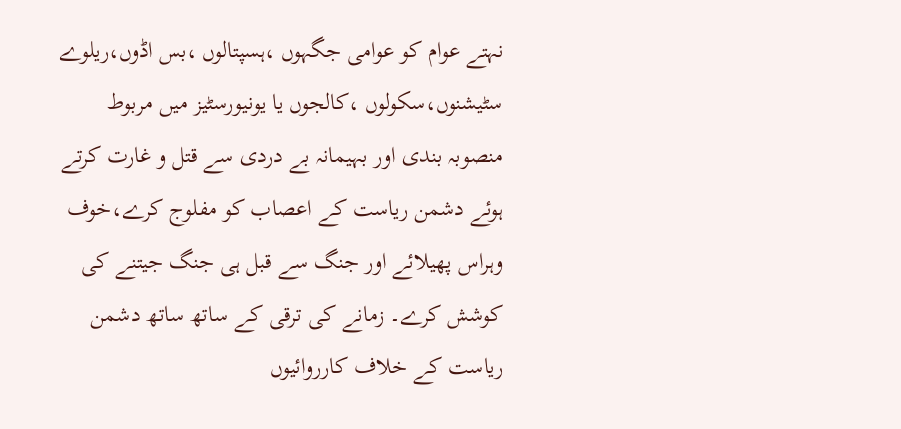نہتے عوام کو عوامی جگہوں ،ہسپتالوں ،بس اڈوں،ریلوے سٹیشنوں،سکولوں ،کالجوں یا یونیورسٹیز میں مربوط منصوبہ بندی اور بہیمانہ بے دردی سے قتل و غارت کرتے ہوئے دشمن ریاست کے اعصاب کو مفلوج کرے،خوف وہراس پھیلائے اور جنگ سے قبل ہی جنگ جیتنے کی کوشش کرے۔ زمانے کی ترقی کے ساتھ ساتھ دشمن ریاست کے خلاف کارروائیوں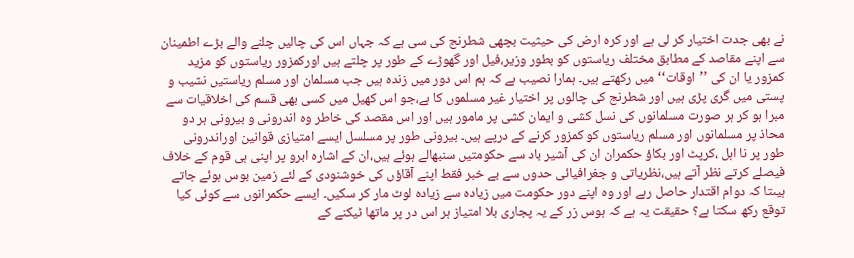نے بھی جدت اختیار کر لی ہے اور کرہ ارض کی حیثیت بچھی شطرنج کی سی ہے کہ جہاں اس کی چالیں چلنے والے بڑے اطمینان سے اپنے مقاصد کے مطابق مختلف ریاستوں کو بطور وزیر،فیل اور گھوڑے کے طور پر چلتے ہیں اورکمزور ریاستوں کو مزید کمزور یا ان کی ’’اوقات‘‘ میں رکھتے ہیں۔ ہمارا نصیب ہے کہ ہم اس دور میں زندہ ہیں جب مسلمان اور مسلم ریاستیں نشیب و پستی میں گری پڑی ہیں اور شطرنج کی چالوں پر اختیار غیر مسلموں کا ہے،جو اس کھیل میں کسی بھی قسم کی اخلاقیات سے مبرا ہو کر ہر صورت مسلمانوں کی نسل کشی و ایمان کشی پر مامور ہیں اور اس مقصد کی خاطر وہ اندرونی و بیرونی ہر دو محاذ پر مسلمانوں اور مسلم ریاستوں کو کمزور کرنے کے درپے ہیں۔ بیرونی طور پر مسلسل ایسے امتیازی قوانین اوراندرونی طور پر نا اہل ،کرپٹ اور بکاؤ حکمران ان کی آشیر باد سے حکومتیں سنبھالے ہوئے ہیں،ان کے اشارہ ابرو پر اپنی ہی قوم کے خلاف فیصلے کرتے نظر آتے ہیں،نظریاتی و جغرافیائی حدوں سے بے خبر فقط اپنے آقاؤں کی خوشنودی کے لئے زمین بوس ہوئے جاتے ہیںتا کہ دوام اقتدار حاصل رہے اور وہ اپنے دور حکومت میں زیادہ سے زیادہ لوٹ مار کر سکیں۔ ایسے حکمرانوں سے کوئی کیا توقع رکھ سکتا ہے؟ حقیقت یہ ہے کہ ہوس زر کے یہ پجاری بلا امتیاز ہر اس در پر ماتھا ٹیکنے کے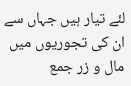لئے تیار ہیں جہاں سے ان کی تجوریوں میں مال و زر جمع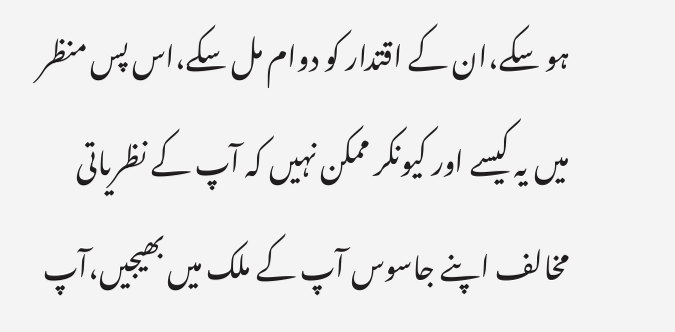ہو سکے،ان کے اقتدار کو دوام مل سکے،اس پس منظر میں یہ کیسے اور کیونکر ممکن نہیں کہ آپ کے نظریاتی مخالف اپنے جاسوس آپ کے ملک میں بھیجیں،آپ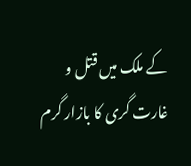کے ملک میں قتل و غارت گری کا بازار گرم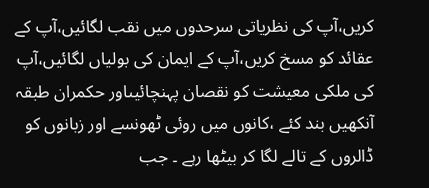کریں،آپ کی نظریاتی سرحدوں میں نقب لگائیں،آپ کے عقائد کو مسخ کریں،آپ کے ایمان کی بولیاں لگائیں،آپ کی ملکی معیشت کو نقصان پہنچائیںاور حکمران طبقہ آنکھیں بند کئے ،کانوں میں روئی ٹھونسے اور زبانوں کو ڈالروں کے تالے لگا کر بیٹھا رہے ۔ جب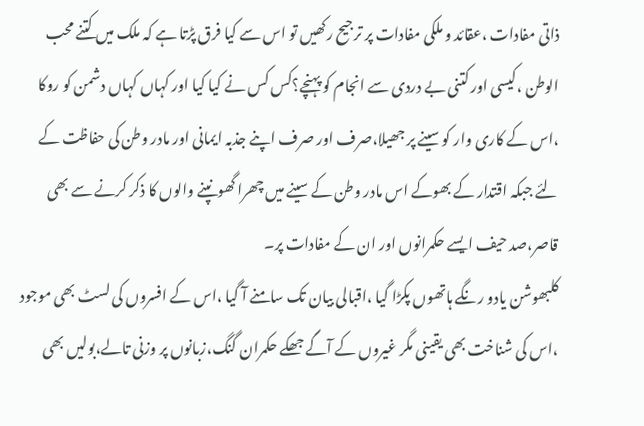ذاتی مفادات ،عقائد و ملکی مفادات پر ترجیح رکھیں تو اس سے کیا فرق پڑتا ہے کہ ملک میں کتنے محب الوطن ،کیسی اور کتنی بے دردی سے انجام کو پہنچے؟کس کس نے کیا کیا اور کہاں کہاں دشمن کو روکا ،اس کے کاری وار کو سینے پر جھیلا،صرف اور صرف اپنے جذبہ ایمانی اور مادر وطن کی حفاظت کے لئے جبکہ اقتدار کے بھوکے اس مادر وطن کے سینے میں چھرا گھونپنے والوں کا ذکر کرنے سے بھی قاصر،صد حیف ایسے حکمرانوں اور ان کے مفادات پر۔
کلبھوشن یادو رنگے ہاتھوں پکڑا گیا ،اقبالی بیان تک سامنے آ گیا ،اس کے افسروں کی لسٹ بھی موجود ،اس کی شناخت بھی یقینی مگر غیروں کے آگے جھکے حکمران گنگ،زبانوں پر وزنی تالے،بولیں بھی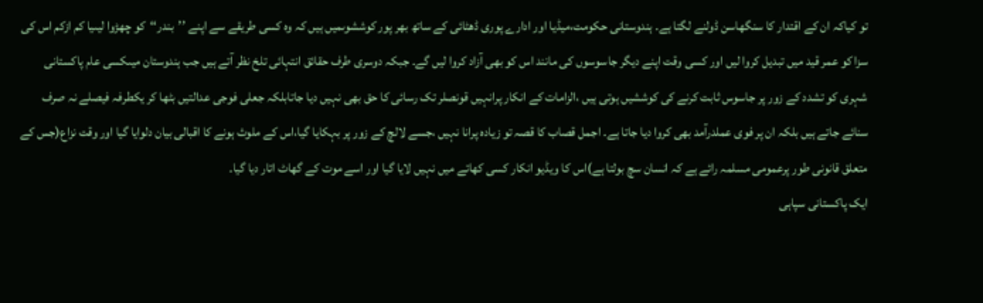تو کیاکہ ان کے اقتدار کا سنگھاسن ڈولنے لگتا ہے۔ ہندوستانی حکومت،میڈیا اور ادارے پوری ڈھٹائی کے ساتھ بھر پور کوششوںمیں ہیں کہ وہ کسی طریقے سے اپنے ’’بندر‘‘کو چھڑوا لیںیا کم ازکم اس کی سزا کو عمر قید میں تبدیل کروا لیں اور کسی وقت اپنے دیگر جاسوسوں کی مانند اس کو بھی آزاد کروا لیں گے۔ جبکہ دوسری طرف حقائق انتہائی تلخ نظر آتے ہیں جب ہندوستان میںکسی عام پاکستانی شہری کو تشدد کے زور پر جاسوس ثابت کرنے کی کوششیں ہوتی ہیں ،الزامات کے انکار پرانہیں قونصلر تک رسائی کا حق بھی نہیں دیا جاتابلکہ جعلی فوجی عدالتیں بٹھا کر یکطرفہ فیصلے نہ صرف سنائے جاتے ہیں بلکہ ان پر فوی عملدرآمد بھی کروا دیا جاتا ہے۔ اجمل قصاب کا قصہ تو زیادہ پرانا نہیں ،جسے لالچ کے زور پر بہکایا گیا،اس کے ملوث ہونے کا اقبالی بیان دلوایا گیا اور وقت نزاع(جس کے متعلق قانونی طور پرعمومی مسلمہ رائے ہے کہ انسان سچ بولتا ہے)اس کا ویڈیو انکار کسی کھاتے میں نہیں لایا گیا اور اسے موت کے گھاٹ اتار دیا گیا۔
ایک پاکستانی سپاہی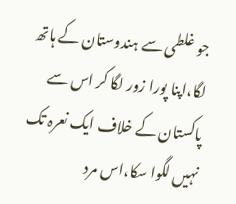جو غلطی سے ہندوستان کے ہاتھ لگا،اپنا پورا زور لگا کر اس سے پاکستان کے خلاف ایک نعرہ تک نہیں لگوا سکا،اس مرد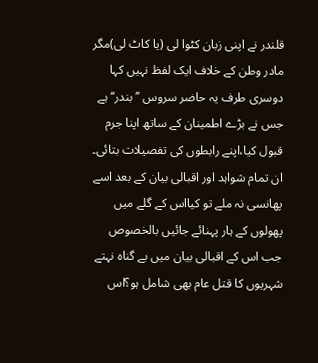قلندر نے اپنی زبان کٹوا لی (یا کاٹ لی)مگر مادر وطن کے خلاف ایک لفظ نہیں کہا دوسری طرف یہ حاضر سروس ’’بندر‘‘ ہے جس نے بڑے اطمینان کے ساتھ اپنا جرم قبول کیا،اپنے رابطوں کی تفصیلات بتائی۔ ان تمام شواہد اور اقبالی بیان کے بعد اسے پھانسی نہ ملے تو کیااس کے گلے میں پھولوں کے ہار پہنائے جائیں بالخصوص جب اس کے اقبالی بیان میں بے گناہ نہتے شہریوں کا قتل عام بھی شامل ہو؟اس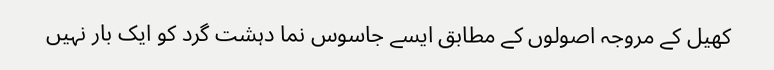کھیل کے مروجہ اصولوں کے مطابق ایسے جاسوس نما دہشت گرد کو ایک بار نہیں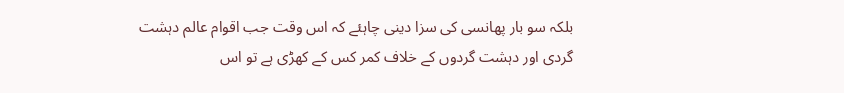بلکہ سو بار پھانسی کی سزا دینی چاہئے کہ اس وقت جب اقوام عالم دہشت گردی اور دہشت گردوں کے خلاف کمر کس کے کھڑی ہے تو اس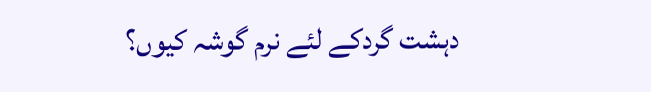دہشت گردکے لئے نرم گوشہ کیوں؟